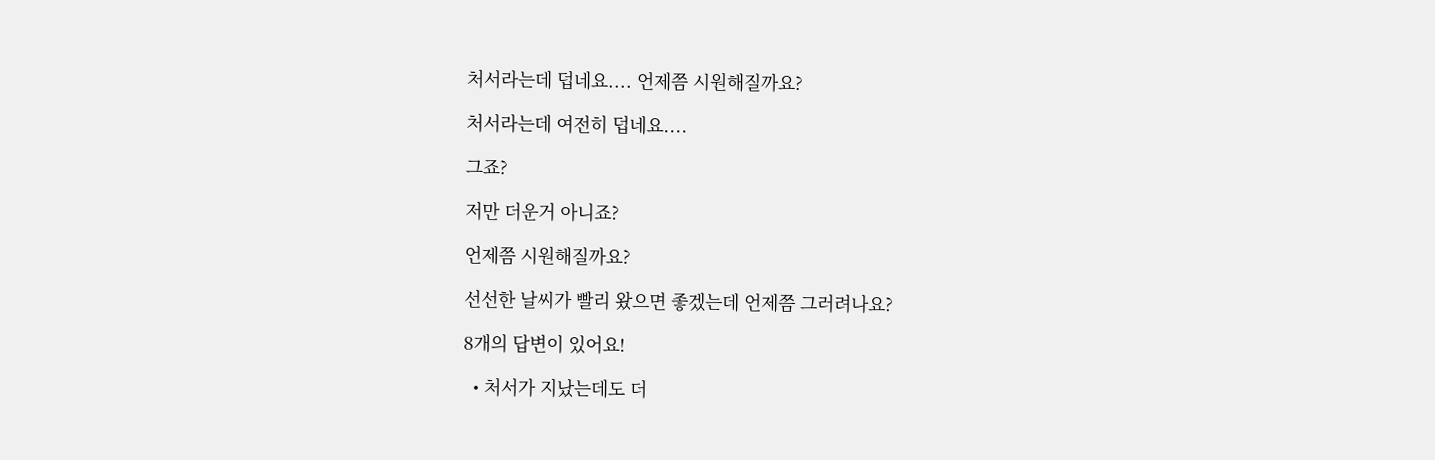처서라는데 덥네요.... 언제쯤 시원해질까요?

처서라는데 여전히 덥네요....

그죠?

저만 더운거 아니죠?

언제쯤 시원해질까요?

선선한 날씨가 빨리 왔으면 좋겠는데 언제쯤 그러려나요?

8개의 답변이 있어요!

  • 처서가 지났는데도 더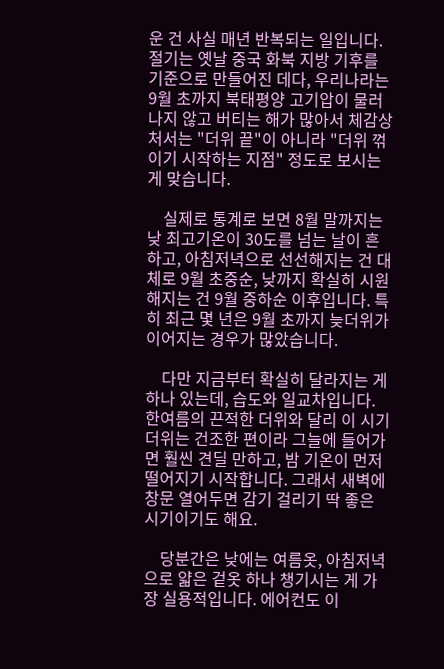운 건 사실 매년 반복되는 일입니다. 절기는 옛날 중국 화북 지방 기후를 기준으로 만들어진 데다, 우리나라는 9월 초까지 북태평양 고기압이 물러나지 않고 버티는 해가 많아서 체감상 처서는 "더위 끝"이 아니라 "더위 꺾이기 시작하는 지점" 정도로 보시는 게 맞습니다.

    실제로 통계로 보면 8월 말까지는 낮 최고기온이 30도를 넘는 날이 흔하고, 아침저녁으로 선선해지는 건 대체로 9월 초중순, 낮까지 확실히 시원해지는 건 9월 중하순 이후입니다. 특히 최근 몇 년은 9월 초까지 늦더위가 이어지는 경우가 많았습니다.

    다만 지금부터 확실히 달라지는 게 하나 있는데, 습도와 일교차입니다. 한여름의 끈적한 더위와 달리 이 시기 더위는 건조한 편이라 그늘에 들어가면 훨씬 견딜 만하고, 밤 기온이 먼저 떨어지기 시작합니다. 그래서 새벽에 창문 열어두면 감기 걸리기 딱 좋은 시기이기도 해요.

    당분간은 낮에는 여름옷, 아침저녁으로 얇은 겉옷 하나 챙기시는 게 가장 실용적입니다. 에어컨도 이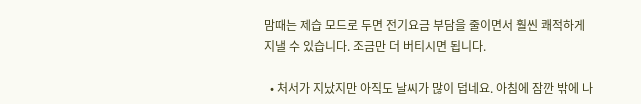맘때는 제습 모드로 두면 전기요금 부담을 줄이면서 훨씬 쾌적하게 지낼 수 있습니다. 조금만 더 버티시면 됩니다.

  • 처서가 지났지만 아직도 날씨가 많이 덥네요. 아침에 잠깐 밖에 나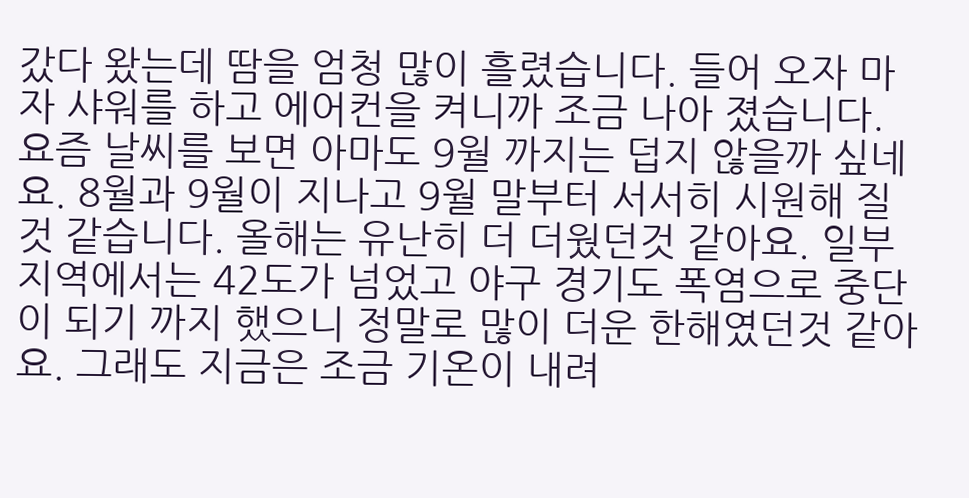갔다 왔는데 땀을 엄청 많이 흘렸습니다. 들어 오자 마자 샤워를 하고 에어컨을 켜니까 조금 나아 졌습니다. 요즘 날씨를 보면 아마도 9월 까지는 덥지 않을까 싶네요. 8월과 9월이 지나고 9월 말부터 서서히 시원해 질것 같습니다. 올해는 유난히 더 더웠던것 같아요. 일부 지역에서는 42도가 넘었고 야구 경기도 폭염으로 중단이 되기 까지 했으니 정말로 많이 더운 한해였던것 같아요. 그래도 지금은 조금 기온이 내려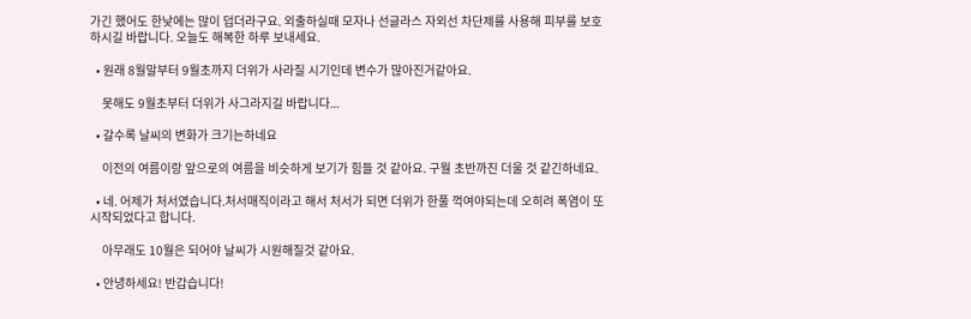가긴 했어도 한낮에는 많이 덥더라구요. 외출하실때 모자나 선글라스 자외선 차단제를 사용해 피부를 보호하시길 바랍니다. 오늘도 해복한 하루 보내세요.

  • 원래 8월말부터 9월초까지 더위가 사라질 시기인데 변수가 많아진거같아요.

    못해도 9월초부터 더위가 사그라지길 바랍니다...

  • 갈수록 날씨의 변화가 크기는하네요

    이전의 여름이랑 앞으로의 여름을 비슷하게 보기가 힘들 것 같아요. 구월 초반까진 더울 것 같긴하네요.

  • 네. 어제가 처서였습니다.처서매직이라고 해서 처서가 되면 더위가 한풀 꺽여야되는데 오히려 폭염이 또 시작되었다고 합니다.

    아무래도 10월은 되어야 날씨가 시원해질것 같아요.

  • 안녕하세요! 반갑습니다!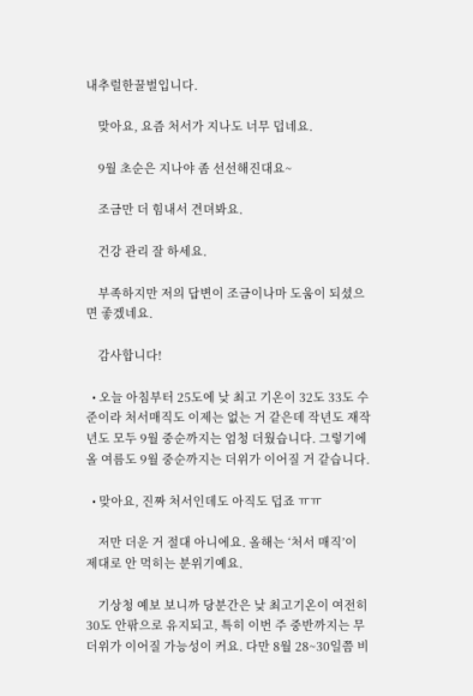내추럴한꿀벌입니다.

    맞아요, 요즘 처서가 지나도 너무 덥네요.

    9월 초순은 지나야 좀 선선해진대요~

    조금만 더 힘내서 견뎌봐요.

    건강 관리 잘 하세요.

    부족하지만 저의 답변이 조금이나마 도움이 되셨으면 좋겠네요.

    감사합니다!

  • 오늘 아침부터 25도에 낮 최고 기온이 32도 33도 수준이라 처서매직도 이제는 없는 거 같은데 작년도 재작년도 모두 9월 중순까지는 엄청 더웠습니다. 그렇기에 올 여름도 9월 중순까지는 더위가 이어질 거 같습니다.

  • 맞아요, 진짜 처서인데도 아직도 덥죠 ㅠㅠ

    저만 더운 거 절대 아니에요. 올해는 ‘처서 매직’이 제대로 안 먹히는 분위기예요.

    기상청 예보 보니까 당분간은 낮 최고기온이 여전히 30도 안팎으로 유지되고, 특히 이번 주 중반까지는 무더위가 이어질 가능성이 커요. 다만 8월 28~30일쯤 비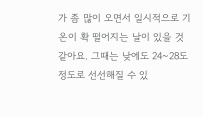가 좀 많이 오면서 일시적으로 기온이 확 떨어지는 날이 있을 것 같아요. 그때는 낮에도 24~28도 정도로 선선해질 수 있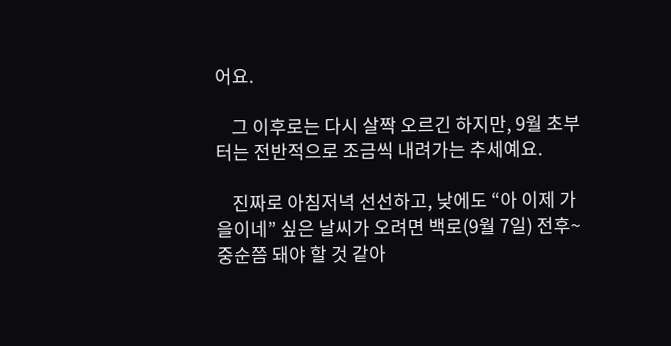어요.

    그 이후로는 다시 살짝 오르긴 하지만, 9월 초부터는 전반적으로 조금씩 내려가는 추세예요.

    진짜로 아침저녁 선선하고, 낮에도 “아 이제 가을이네” 싶은 날씨가 오려면 백로(9월 7일) 전후~중순쯤 돼야 할 것 같아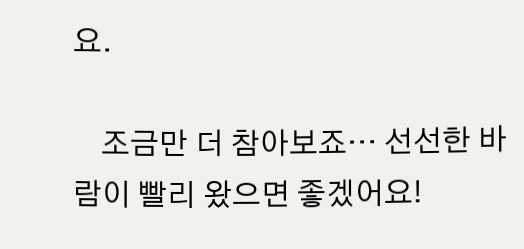요.

    조금만 더 참아보죠… 선선한 바람이 빨리 왔으면 좋겠어요!